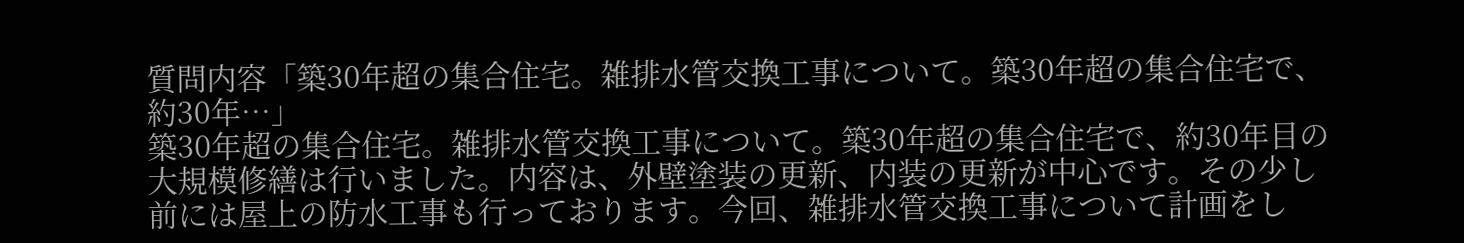質問内容「築30年超の集合住宅。雑排水管交換工事について。築30年超の集合住宅で、約30年…」
築30年超の集合住宅。雑排水管交換工事について。築30年超の集合住宅で、約30年目の大規模修繕は行いました。内容は、外壁塗装の更新、内装の更新が中心です。その少し前には屋上の防水工事も行っております。今回、雑排水管交換工事について計画をし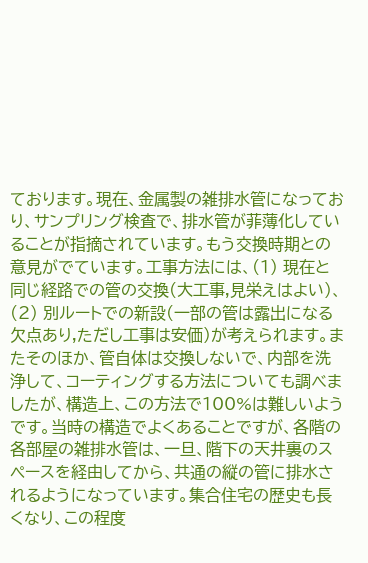ております。現在、金属製の雑排水管になっており、サンプリング検査で、排水管が菲薄化していることが指摘されています。もう交換時期との意見がでています。工事方法には、(1) 現在と同じ経路での管の交換(大工事,見栄えはよい)、(2) 別ルートでの新設(一部の管は露出になる欠点あり,ただし工事は安価)が考えられます。またそのほか、管自体は交換しないで、内部を洗浄して、コーティングする方法についても調べましたが、構造上、この方法で100%は難しいようです。当時の構造でよくあることですが、各階の各部屋の雑排水管は、一旦、階下の天井裏のスペースを経由してから、共通の縦の管に排水されるようになっています。集合住宅の歴史も長くなり、この程度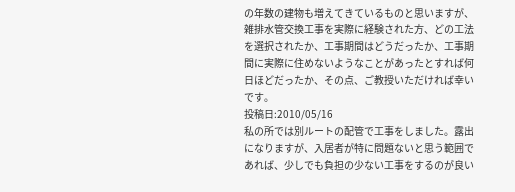の年数の建物も増えてきているものと思いますが、雑排水管交換工事を実際に経験された方、どの工法を選択されたか、工事期間はどうだったか、工事期間に実際に住めないようなことがあったとすれば何日ほどだったか、その点、ご教授いただければ幸いです。
投稿日:2010/05/16
私の所では別ルートの配管で工事をしました。露出になりますが、入居者が特に問題ないと思う範囲であれば、少しでも負担の少ない工事をするのが良い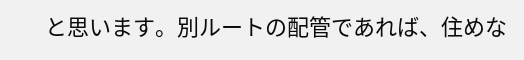と思います。別ルートの配管であれば、住めな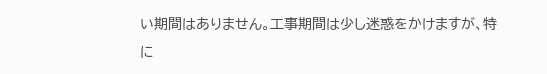い期間はありません。工事期間は少し迷惑をかけますが、特に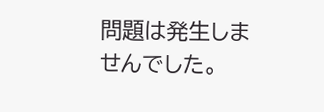問題は発生しませんでした。